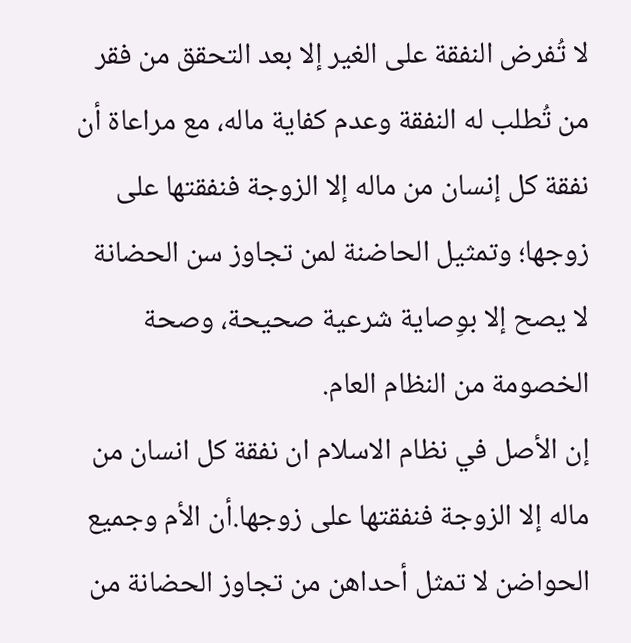لا تُفرض النفقة على الغير إلا بعد التحقق من فقر من تُطلب له النفقة وعدم كفاية ماله، مع مراعاة أن نفقة كل إنسان من ماله إلا الزوجة فنفقتها على زوجها؛ وتمثيل الحاضنة لمن تجاوز سن الحضانة لا يصح إلا بوِصاية شرعية صحيحة، وصحة الخصومة من النظام العام.
إن الأصل في نظام الاسلام ان نفقة كل انسان من ماله إلا الزوجة فنفقتها على زوجها.أن الأم وجميع الحواضن لا تمثل أحداهن من تجاوز الحضانة من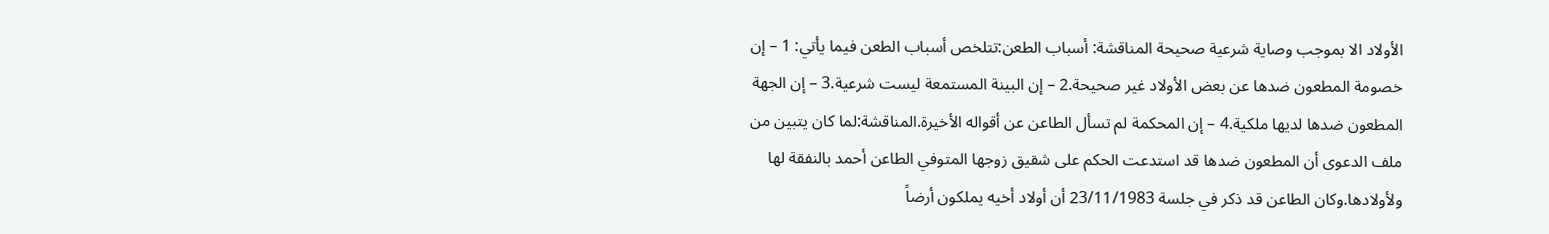الأولاد الا بموجب وصاية شرعية صحيحة المناقشة: أسباب الطعن:تتلخص أسباب الطعن فيما يأتي: 1 – إن خصومة المطعون ضدها عن بعض الأولاد غير صحيحة.2 – إن البينة المستمعة ليست شرعية.3 – إن الجهة المطعون ضدها لديها ملكية.4 – إن المحكمة لم تسأل الطاعن عن أقواله الأخيرة.المناقشة:لما كان يتبين من ملف الدعوى أن المطعون ضدها قد استدعت الحكم على شقيق زوجها المتوفي الطاعن أحمد بالنفقة لها ولأولادها.وكان الطاعن قد ذكر في جلسة 23/11/1983 أن أولاد أخيه يملكون أرضاً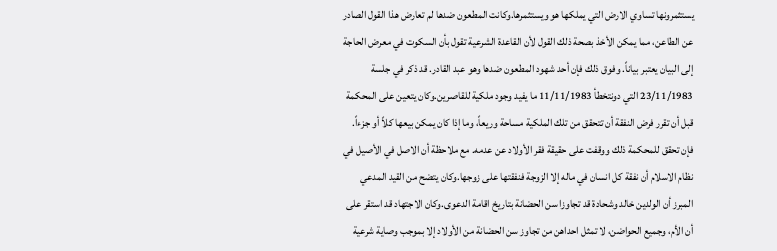يستثمرونها تساوي الارض التي يملكها هو ويستثمرها.وكانت المطعون ضدها لم تعارض هذا القول الصادر عن الطاعن، مما يمكن الأخذ بصحة ذلك القول لأن القاعدة الشرعية تقول بأن السكوت في معرض الحاجة إلى البيان يعتبر بياناً. وفوق ذلك فإن أحد شهود المطعون ضدها وهو عبد القادر. قد ذكر في جلسة 23/11/1983 التي دونتخطأ 11/11/1983 ما يفيد وجود ملكية للقاصرين.وكان يتعين على المحكمة قبل أن تقرر فرض النفقة أن تتحقق من تلك الملكية مساحة وريعاً، وما إذا كان يمكن بيعها كلاً أو جزءاً. فإن تحقق للمحكمة ذلك ووقفت على حقيقة فقر الأولاد عن عدمه. مع ملاحظة أن الاصل في الأصيل في نظام الاسلام أن نفقة كل انسان في ماله إلا الزوجة فنفقتها على زوجها.وكان يتضح من القيد المدعي المبرز أن الولدين خالد وشحادة قد تجاوزا سن الحضانة بتاريخ اقامة الدعوى.وكان الاجتهاد قد استقر على أن الأم، وجميع الحواضن، لا تمثل احداهن من تجاوز سن الحضانة من الأولاد إلا بموجب وصاية شرعية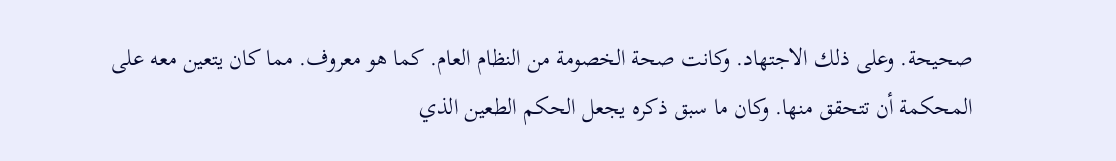صحيحة. وعلى ذلك الاجتهاد. وكانت صحة الخصومة من النظام العام. كما هو معروف. مما كان يتعين معه على المحكمة أن تتحقق منها. وكان ما سبق ذكره يجعل الحكم الطعين الذي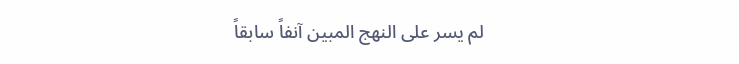لم يسر على النهج المبين آنفاً سابقاً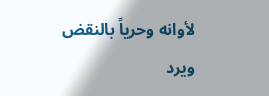لأوانه وحرياً بالنقض ويرد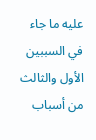عليه ما جاء في السببين الأول والثالث من أسباب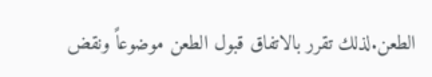الطعن.لذلك تقرر بالاتفاق قبول الطعن موضوعاً ونقض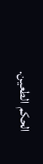الحكم الطعين.